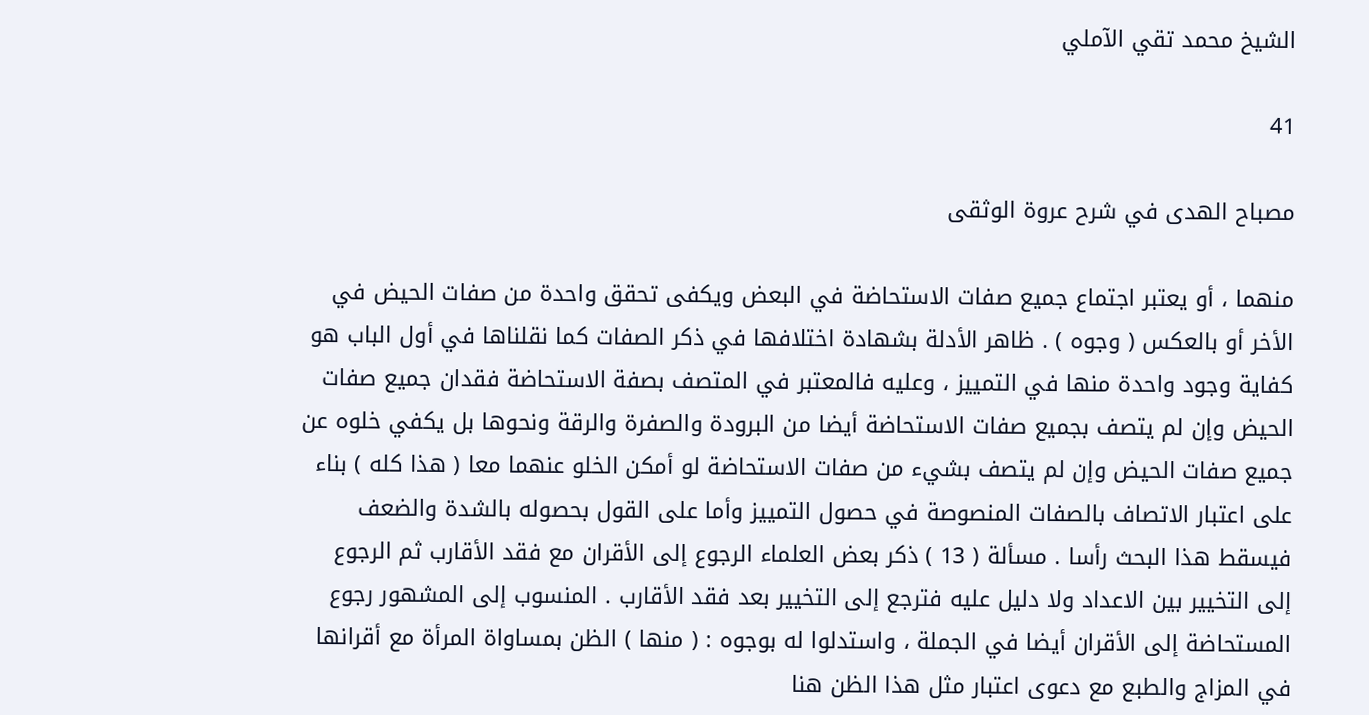الشيخ محمد تقي الآملي

41

مصباح الهدى في شرح عروة الوثقى

منهما ، أو يعتبر اجتماع جميع صفات الاستحاضة في البعض ويكفى تحقق واحدة من صفات الحيض في الأخر أو بالعكس ( وجوه ) . ظاهر الأدلة بشهادة اختلافها في ذكر الصفات كما نقلناها في أول الباب هو كفاية وجود واحدة منها في التمييز ، وعليه فالمعتبر في المتصف بصفة الاستحاضة فقدان جميع صفات الحيض وإن لم يتصف بجميع صفات الاستحاضة أيضا من البرودة والصفرة والرقة ونحوها بل يكفي خلوه عن جميع صفات الحيض وإن لم يتصف بشيء من صفات الاستحاضة لو أمكن الخلو عنهما معا ( هذا كله ) بناء على اعتبار الاتصاف بالصفات المنصوصة في حصول التمييز وأما على القول بحصوله بالشدة والضعف فيسقط هذا البحث رأسا . مسألة ( 13 ) ذكر بعض العلماء الرجوع إلى الأقران مع فقد الأقارب ثم الرجوع إلى التخيير بين الاعداد ولا دليل عليه فترجع إلى التخيير بعد فقد الأقارب . المنسوب إلى المشهور رجوع المستحاضة إلى الأقران أيضا في الجملة ، واستدلوا له بوجوه : ( منها ) الظن بمساواة المرأة مع أقرانها في المزاج والطبع مع دعوى اعتبار مثل هذا الظن هنا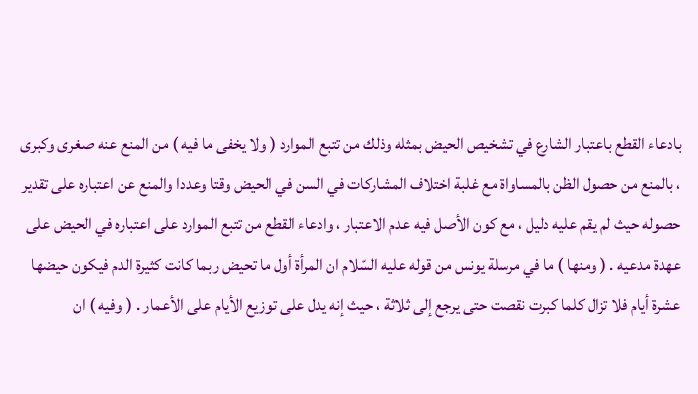بادعاء القطع باعتبار الشارع في تشخيص الحيض بمثله وذلك من تتبع الموارد ( ولا يخفى ما فيه ) من المنع عنه صغرى وكبرى ، بالمنع من حصول الظن بالمساواة مع غلبة اختلاف المشاركات في السن في الحيض وقتا وعددا والمنع عن اعتباره على تقدير حصوله حيث لم يقم عليه دليل ، مع كون الأصل فيه عدم الاعتبار ، وادعاء القطع من تتبع الموارد على اعتباره في الحيض على عهدة مدعيه . ( ومنها ) ما في مرسلة يونس من قوله عليه السّلام ان المرأة أول ما تحيض ربما كانت كثيرة الدم فيكون حيضها عشرة أيام فلا تزال كلما كبرت نقصت حتى يرجع إلى ثلاثة ، حيث إنه يدل على توزيع الأيام على الأعمار . ( وفيه ) ان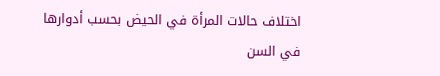اختلاف حالات المرأة في الحيض بحسب أدوارها في السن